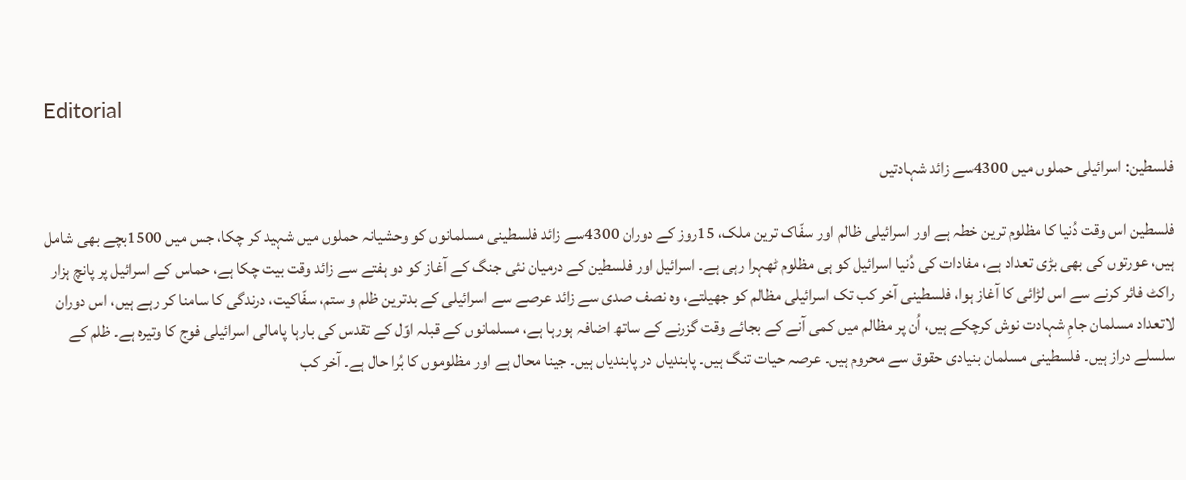Editorial

فلسطین: اسرائیلی حملوں میں 4300سے زائد شہادتیں

فلسطین اس وقت دُنیا کا مظلوم ترین خطہ ہے اور اسرائیلی ظالم اور سفّاک ترین ملک، 15روز کے دوران 4300سے زائد فلسطینی مسلمانوں کو وحشیانہ حملوں میں شہید کر چکا، جس میں 1500بچے بھی شامل ہیں، عورتوں کی بھی بڑی تعداد ہے، مفادات کی دُنیا اسرائیل کو ہی مظلوم ٹھہرا رہی ہے۔ اسرائیل اور فلسطین کے درمیان نئی جنگ کے آغاز کو دو ہفتے سے زائد وقت بیت چکا ہے، حماس کے اسرائیل پر پانچ ہزار راکٹ فائر کرنے سے اس لڑائی کا آغاز ہوا، فلسطینی آخر کب تک اسرائیلی مظالم کو جھیلتے، وہ نصف صدی سے زائد عرصے سے اسرائیلی کے بدترین ظلم و ستم، سفّاکیت، درندگی کا سامنا کر رہے ہیں، اس دوران لاتعداد مسلمان جامِ شہادت نوش کرچکے ہیں، اُن پر مظالم میں کمی آنے کے بجائے وقت گزرنے کے ساتھ اضافہ ہورہا ہے، مسلمانوں کے قبلہ اوّل کے تقدس کی بارہا پامالی اسرائیلی فوج کا وتیرہ ہے۔ ظلم کے سلسلے دراز ہیں۔ فلسطینی مسلمان بنیادی حقوق سے محروم ہیں۔ عرصہ حیات تنگ ہیں۔ پابندیاں در پابندیاں ہیں۔ جینا محال ہے اور مظلوموں کا بُرا حال ہے۔ آخر کب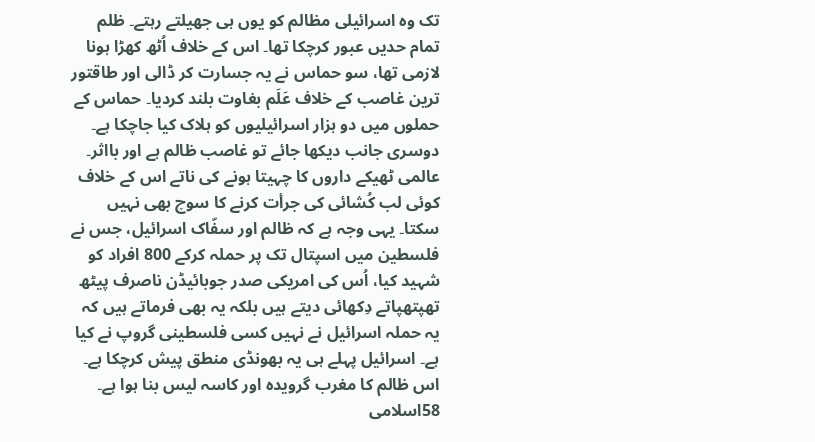تک وہ اسرائیلی مظالم کو یوں ہی جھیلتے رہتے۔ ظلم تمام حدیں عبور کرچکا تھا۔ اس کے خلاف اُٹھ کھڑا ہونا لازمی تھا، سو حماس نے یہ جسارت کر ڈالی اور طاقتور ترین غاصب کے خلاف عَلَم بغاوت بلند کردیا۔ حماس کے حملوں میں دو ہزار اسرائیلیوں کو ہلاک کیا جاچکا ہے۔ دوسری جانب دیکھا جائے تو غاصب ظالم ہے اور بااثر۔ عالمی ٹھیکے داروں کا چہیتا ہونے کی ناتے اس کے خلاف کوئی لب کُشائی کی جرأت کرنے کا سوچ بھی نہیں سکتا۔ یہی وجہ ہے کہ ظالم اور سفّاک اسرائیل، جس نے فلسطین میں اسپتال تک پر حملہ کرکے 800 افراد کو شہید کیا، اُس کی امریکی صدر جوبائیڈن ناصرف پیٹھ تھپتھپاتے دِکھائی دیتے ہیں بلکہ یہ بھی فرماتے ہیں کہ یہ حملہ اسرائیل نے نہیں کسی فلسطینی گروپ نے کیا ہے۔ اسرائیل پہلے ہی یہ بھونڈی منطق پیش کرچکا ہے۔ اس ظالم کا مغرب گرویدہ اور کاسہ لیس بنا ہوا ہے۔ 58اسلامی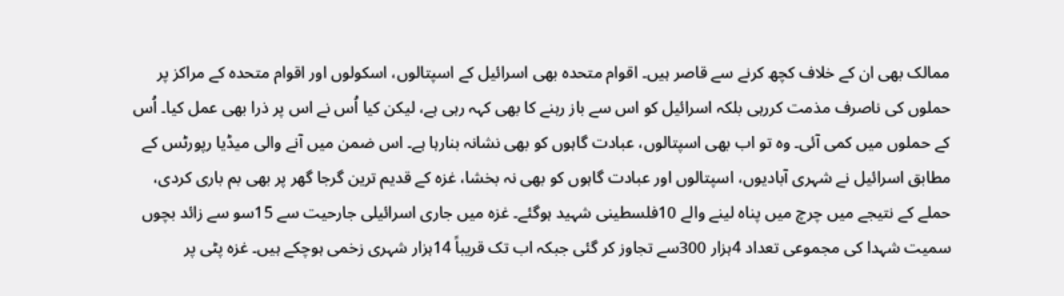ممالک بھی ان کے خلاف کچھ کرنے سے قاصر ہیں۔ اقوام متحدہ بھی اسرائیل کے اسپتالوں، اسکولوں اور اقوام متحدہ کے مراکز پر حملوں کی ناصرف مذمت کررہی بلکہ اسرائیل کو اس سے باز رہنے کا بھی کہہ رہی ہے، لیکن کیا اُس نے اس پر ذرا بھی عمل کیا۔ اُس کے حملوں میں کمی آئی۔ وہ تو اب بھی اسپتالوں، عبادت گاہوں کو بھی نشانہ بنارہا ہے۔ اس ضمن میں آنے والی میڈیا رپورٹس کے مطابق اسرائیل نے شہری آبادیوں، اسپتالوں اور عبادت گاہوں کو بھی نہ بخشا، غزہ کے قدیم ترین گرجا گھر پر بھی بم باری کردی، حملے کے نتیجے میں چرچ میں پناہ لینے والے 10فلسطینی شہید ہوگئے۔ غزہ میں جاری اسرائیلی جارحیت سے 15سو سے زائد بچوں سمیت شہدا کی مجموعی تعداد 4ہزار 300سے تجاوز کر گئی جبکہ اب تک قریباً 14ہزار شہری زخمی ہوچکے ہیں۔ غزہ پٹی پر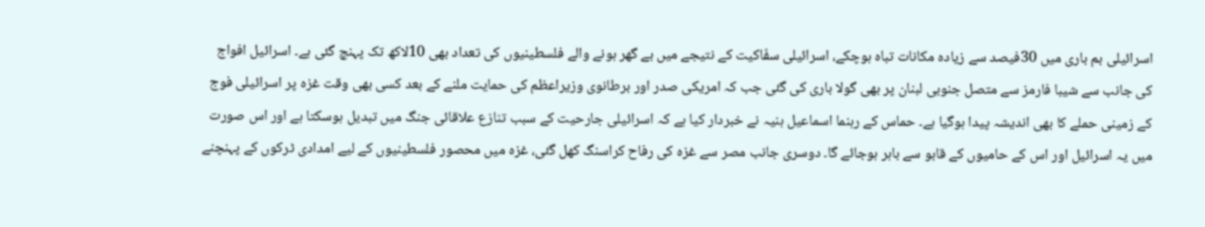اسرائیلی بم باری میں 30فیصد سے زیادہ مکانات تباہ ہوچکے، اسرائیلی سفّاکیت کے نتیجے میں بے گھر ہونے والے فلسطینیوں کی تعداد بھی 10لاکھ تک پہنچ گئی ہے۔ اسرائیل افواج کی جانب سے شیبا فارمز سے متصل جنوبی لبنان پر بھی گولا باری کی گئی جب کہ امریکی صدر اور برطانوی وزیراعظم کی حمایت ملنے کے بعد کسی بھی وقت غزہ پر اسرائیلی فوج کے زمینی حملے کا بھی اندیشہ پیدا ہوگیا ہے۔ حماس کے رہنما اسماعیل ہنیہ نے خبردار کیا ہے کہ اسرائیلی جارحیت کے سبب تنازع علاقائی جنگ میں تبدیل ہوسکتا ہے اور اس صورت میں یہ اسرائیل اور اس کے حامیوں کے قابو سے باہر ہوجائے گا۔ دوسری جانب مصر سے غزہ کی رفاح کراسنگ کھل گئی، غزہ میں محصور فلسطینیوں کے لیے امدادی ٹرکوں کے پہنچنے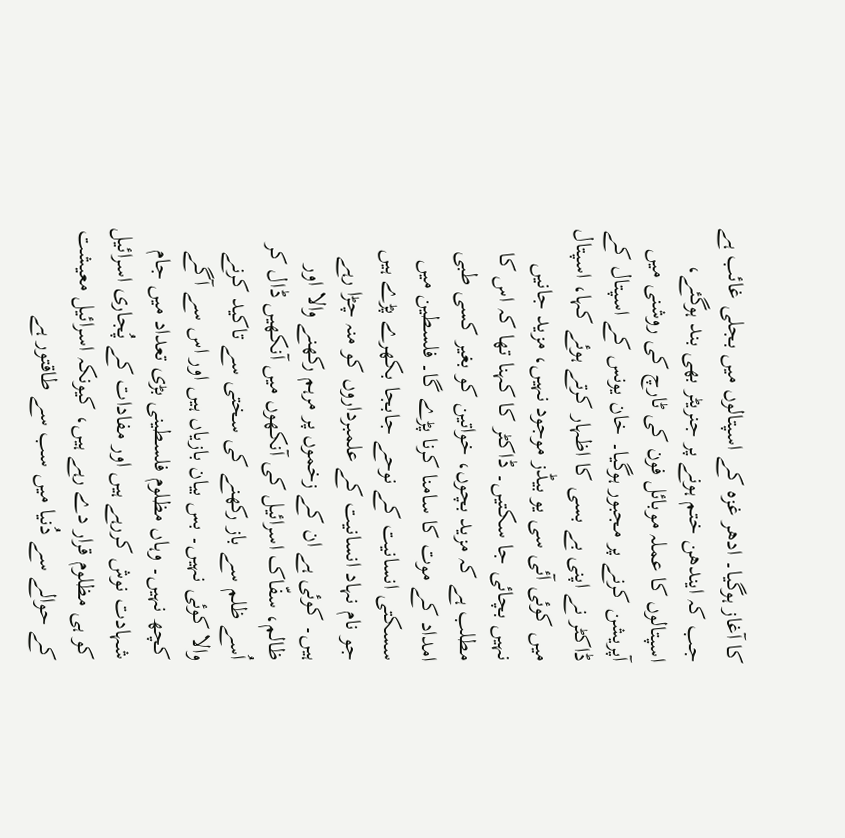کا آغاز ہوگیا۔ ادھر غزہ کے اسپتالوں میں بجلی غائب ہے جب کہ ایندھن ختم ہونے پر جنریٹر بھی بند ہوگئے، اسپتالوں کا عملہ موبائل فون کی ٹارچ کی روشنی میں آپریشن کرنے پر مجبور ہوگیا۔ خان یونس کے اسپتال کے ڈاکٹر نے اپنی بے بسی کا اظہار کرتے ہوئے کہا، اسپتال میں کوئی آئی سی یو بیڈز موجود نہیں، مزید جانیں نہیں بچائی جا سکتیں۔ ڈاکٹر کا کہنا تھا کہ اس کا مطلب ہے کہ مزید بچوں، خواتین کو بغیر کسی طبی امداد کے موت کا سامنا کرنا پڑے گا۔ فلسطین میں سسکتی انسانیت کے نوحے جابجا بکھرے پڑے ہیں جو نام نہاد انسانیت کے علمبرداروں کو منہ چڑا رہے ہیں۔ کوئی ہے ان کے زخموں پر مرہم رکھنے والا اور ظالم، سفّاک اسرائیل کی آنکھوں میں آنکھیں ڈال کر اُسے ظلم سے باز رکھنے کی سختی سے تاکید کرنے والا کوئی نہیں۔ بس بیان بازیاں ہیں اور اس سے آگے کچھ نہیں۔ وہاں مظلوم فلسطینی بڑی تعداد میں جام شہادت نوش کررہے ہیں اور مفادات کے پُجاری اسرائیل کو ہی مظلوم قرار دے رہے ہیں، کیونکہ اسرائیل معیشت کے حوالے سے دُنیا میں سب سے طاقتور ہے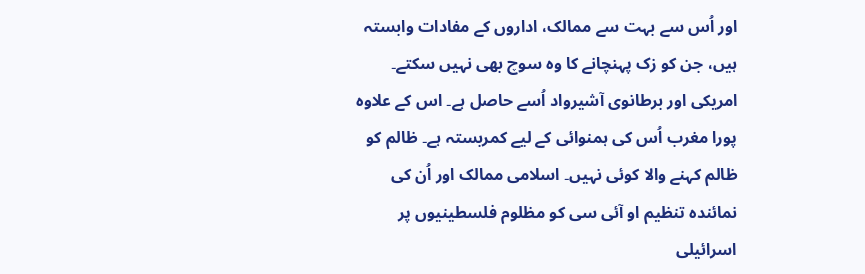اور اُس سے بہت سے ممالک، اداروں کے مفادات وابستہ ہیں، جن کو زک پہنچانے کا وہ سوچ بھی نہیں سکتے۔ امریکی اور برطانوی آشیرواد اُسے حاصل ہے۔ اس کے علاوہ پورا مغرب اُس کی ہمنوائی کے لیے کمربستہ ہے۔ ظالم کو ظالم کہنے والا کوئی نہیں۔ اسلامی ممالک اور اُن کی نمائندہ تنظیم او آئی سی کو مظلوم فلسطینیوں پر اسرائیلی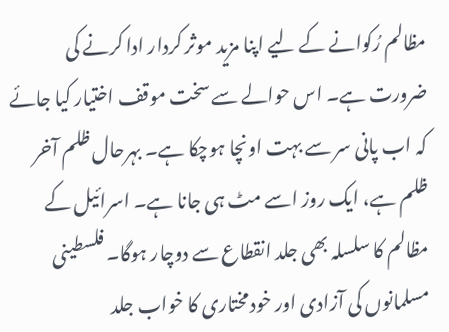مظالم رُکوانے کے لیے اپنا مزید موثر کردار ادا کرنے کی ضرورت ہے۔ اس حوالے سے سخت موقف اختیار کیا جائے کہ اب پانی سر سے بہت اونچا ہوچکا ہے۔ بہرحال ظلم آخر ظلم ہے، ایک روز اسے مٹ ہی جانا ہے۔ اسرائیل کے مظالم کا سلسلہ بھی جلد انقطاع سے دوچار ہوگا۔ فلسطینی مسلمانوں کی آزادی اور خودمختاری کا خواب جلد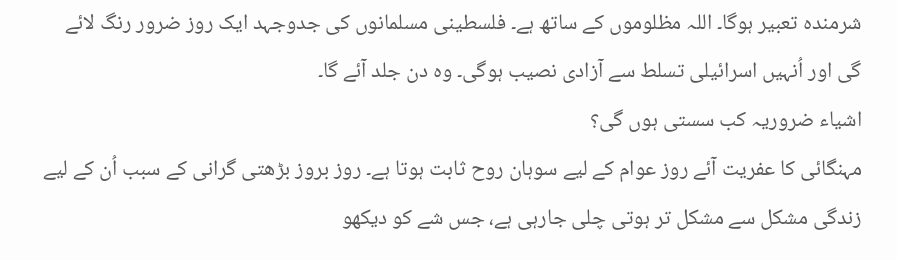شرمندہ تعبیر ہوگا۔ اللہ مظلوموں کے ساتھ ہے۔ فلسطینی مسلمانوں کی جدوجہد ایک روز ضرور رنگ لائے گی اور اُنہیں اسرائیلی تسلط سے آزادی نصیب ہوگی۔ وہ دن جلد آئے گا۔
اشیاء ضروریہ کب سستی ہوں گی؟
مہنگائی کا عفریت آئے روز عوام کے لیے سوہان روح ثابت ہوتا ہے۔ روز بروز بڑھتی گرانی کے سبب اُن کے لیے زندگی مشکل سے مشکل تر ہوتی چلی جارہی ہے، جس شے کو دیکھو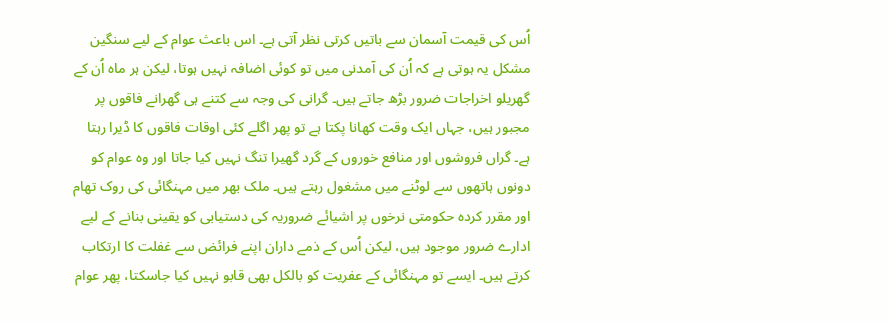اُس کی قیمت آسمان سے باتیں کرتی نظر آتی ہے۔ اس باعث عوام کے لیے سنگین مشکل یہ ہوتی ہے کہ اُن کی آمدنی میں تو کوئی اضافہ نہیں ہوتا، لیکن ہر ماہ اُن کے گھریلو اخراجات ضرور بڑھ جاتے ہیں۔ گرانی کی وجہ سے کتنے ہی گھرانے فاقوں پر مجبور ہیں، جہاں ایک وقت کھانا پکتا ہے تو پھر اگلے کئی اوقات فاقوں کا ڈیرا رہتا ہے۔ گراں فروشوں اور منافع خوروں کے گرد گھیرا تنگ نہیں کیا جاتا اور وہ عوام کو دونوں ہاتھوں سے لوٹنے میں مشغول رہتے ہیں۔ ملک بھر میں مہنگائی کی روک تھام اور مقرر کردہ حکومتی نرخوں پر اشیائے ضروریہ کی دستیابی کو یقینی بنانے کے لیے ادارے ضرور موجود ہیں، لیکن اُس کے ذمے داران اپنے فرائض سے غفلت کا ارتکاب کرتے ہیں۔ ایسے تو مہنگائی کے عفریت کو بالکل بھی قابو نہیں کیا جاسکتا، پھر عوام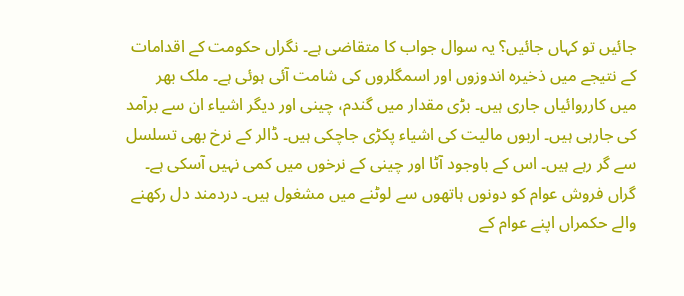جائیں تو کہاں جائیں؟ یہ سوال جواب کا متقاضی ہے۔ نگراں حکومت کے اقدامات کے نتیجے میں ذخیرہ اندوزوں اور اسمگلروں کی شامت آئی ہوئی ہے۔ ملک بھر میں کارروائیاں جاری ہیں۔ بڑی مقدار میں گندم، چینی اور دیگر اشیاء ان سے برآمد کی جارہی ہیں۔ اربوں مالیت کی اشیاء پکڑی جاچکی ہیں۔ ڈالر کے نرخ بھی تسلسل سے گر رہے ہیں۔ اس کے باوجود آٹا اور چینی کے نرخوں میں کمی نہیں آسکی ہے۔ گراں فروش عوام کو دونوں ہاتھوں سے لوٹنے میں مشغول ہیں۔ دردمند دل رکھنے والے حکمراں اپنے عوام کے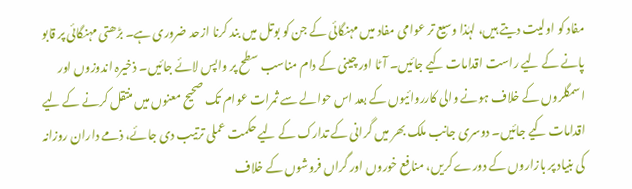مفاد کو اولیت دیتے ہیں، لہٰذا وسیع تر عوامی مفاد میں مہنگائی کے جن کو بوتل میں بند کرنا ازحد ضروری ہے۔ بڑھتی مہنگائی پر قابو پانے کے لیے راست اقدامات کیے جائیں۔ آٹا اور چینی کے دام مناسب سطح پر واپس لائے جائیں۔ ذخیرہ اندوزوں اور اسمگلروں کے خلاف ہونے والی کارروائیوں کے بعد اس حوالے سے ثمرات عوام تک صحیح معنوں میں منتقل کرنے کے لیے اقدامات کیے جائیں۔ دوسری جانب ملک بھر میں گرانی کے تدارک کے لیے حکمت عملی ترتیب دی جائے، ذمے داران روزانہ کی بنیاد پر بازاروں کے دورے کریں، منافع خوروں اور گراں فروشوں کے خلاف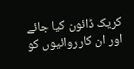کریک ڈائون کیا جائے اور ان کارروائیوں کو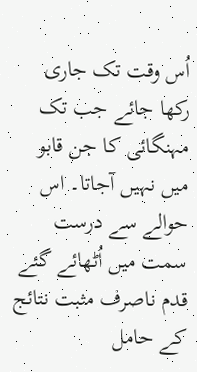اُس وقت تک جاری رکھا جائے جب تک مہنگائی کا جن قابو میں نہیں آجاتا۔ اس حوالے سے درست سمت میں اُٹھائے گئے قدم ناصرف مثبت نتائج کے حامل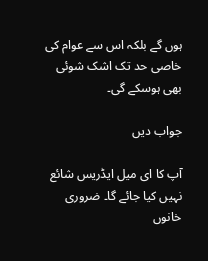ہوں گے بلکہ اس سے عوام کی خاصی حد تک اشک شوئی بھی ہوسکے گی۔

جواب دیں

آپ کا ای میل ایڈریس شائع نہیں کیا جائے گا۔ ضروری خانوں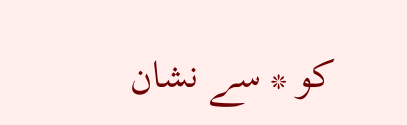کو * سے نشان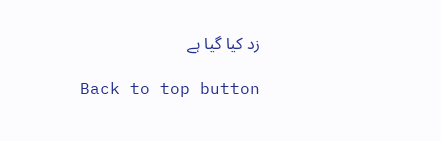زد کیا گیا ہے

Back to top button